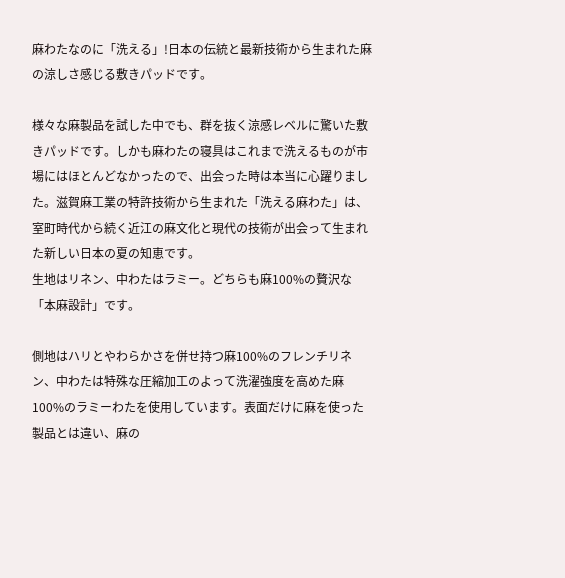麻わたなのに「洗える」!日本の伝統と最新技術から生まれた麻の涼しさ感じる敷きパッドです。

様々な麻製品を試した中でも、群を抜く涼感レベルに驚いた敷きパッドです。しかも麻わたの寝具はこれまで洗えるものが市場にはほとんどなかったので、出会った時は本当に心躍りました。滋賀麻工業の特許技術から生まれた「洗える麻わた」は、室町時代から続く近江の麻文化と現代の技術が出会って生まれた新しい日本の夏の知恵です。
生地はリネン、中わたはラミー。どちらも麻100%の贅沢な「本麻設計」です。

側地はハリとやわらかさを併せ持つ麻100%のフレンチリネン、中わたは特殊な圧縮加工のよって洗濯強度を高めた麻100%のラミーわたを使用しています。表面だけに麻を使った製品とは違い、麻の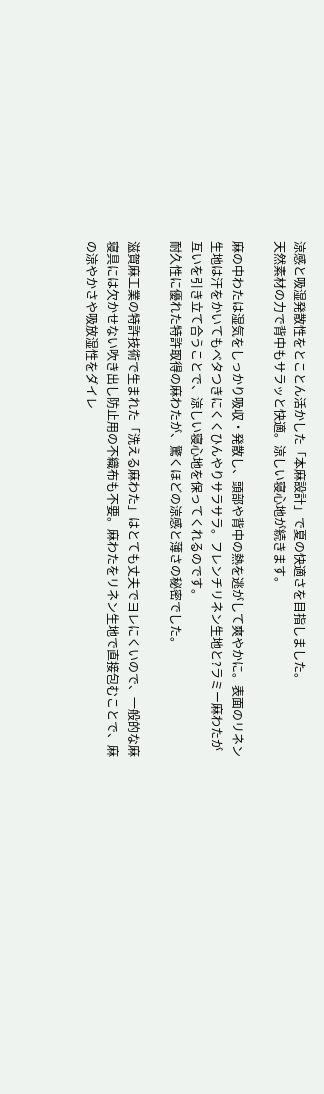涼感と吸湿発散性をとことん活かした「本麻設計」で夏の快適さを目指しました。
天然素材の力で背中もサラッと快適。涼しい寝心地が続きます。

麻の中わたは湿気をしっかり吸収・発散し、頭部や背中の熱を逃がして爽やかに。表面のリネン生地は汗をかいてもベタつきにくくひんやりサラサラ。フレンチリネン生地と?ラミー麻わたが互いを引き立て合うことで、涼しい寝心地を保ってくれるのです。
耐久性に優れた特許取得の麻わたが、驚くほどの涼感と薄さの秘密でした。

滋賀麻工業の特許技術で生まれた「洗える麻わた」はとても丈夫でヨレにくいので、一般的な麻寝具には欠かせない吹き出し防止用の不織布も不要。麻わたをリネン生地で直接包むことで、麻の涼やかさや吸放湿性をダイレ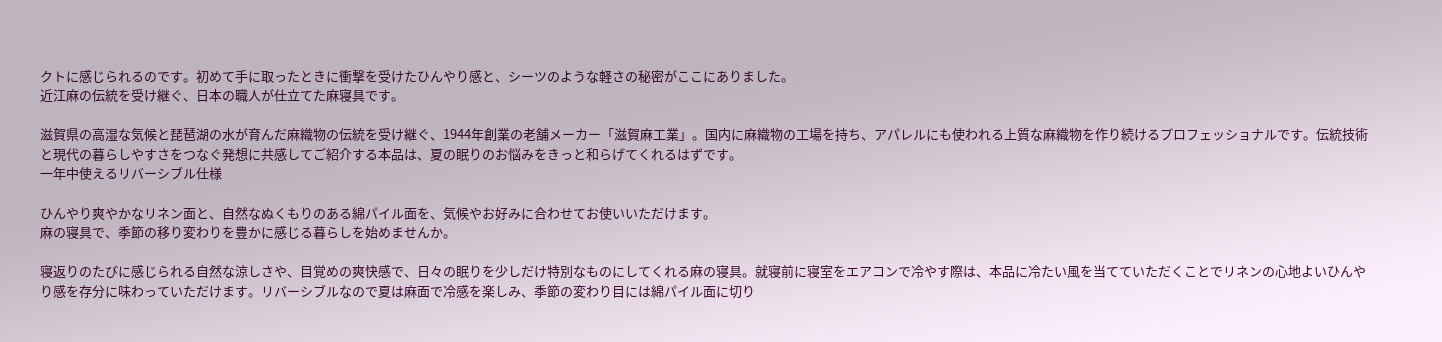クトに感じられるのです。初めて手に取ったときに衝撃を受けたひんやり感と、シーツのような軽さの秘密がここにありました。
近江麻の伝統を受け継ぐ、日本の職人が仕立てた麻寝具です。

滋賀県の高湿な気候と琵琶湖の水が育んだ麻織物の伝統を受け継ぐ、1944年創業の老舗メーカー「滋賀麻工業」。国内に麻織物の工場を持ち、アパレルにも使われる上質な麻織物を作り続けるプロフェッショナルです。伝統技術と現代の暮らしやすさをつなぐ発想に共感してご紹介する本品は、夏の眠りのお悩みをきっと和らげてくれるはずです。
一年中使えるリバーシブル仕様

ひんやり爽やかなリネン面と、自然なぬくもりのある綿パイル面を、気候やお好みに合わせてお使いいただけます。
麻の寝具で、季節の移り変わりを豊かに感じる暮らしを始めませんか。

寝返りのたびに感じられる自然な涼しさや、目覚めの爽快感で、日々の眠りを少しだけ特別なものにしてくれる麻の寝具。就寝前に寝室をエアコンで冷やす際は、本品に冷たい風を当てていただくことでリネンの心地よいひんやり感を存分に味わっていただけます。リバーシブルなので夏は麻面で冷感を楽しみ、季節の変わり目には綿パイル面に切り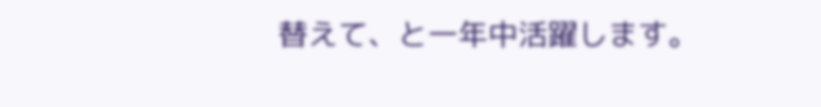替えて、と一年中活躍します。